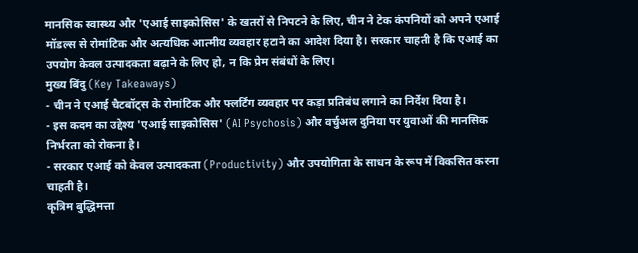मानसिक स्वास्थ्य और 'एआई साइकोसिस' के खतरों से निपटने के लिए, चीन ने टेक कंपनियों को अपने एआई मॉडल्स से रोमांटिक और अत्यधिक आत्मीय व्यवहार हटाने का आदेश दिया है। सरकार चाहती है कि एआई का उपयोग केवल उत्पादकता बढ़ाने के लिए हो, न कि प्रेम संबंधों के लिए।
मुख्य बिंदु (Key Takeaways)
- चीन ने एआई चैटबॉट्स के रोमांटिक और फ्लर्टिंग व्यवहार पर कड़ा प्रतिबंध लगाने का निर्देश दिया है।
- इस कदम का उद्देश्य 'एआई साइकोसिस' (AI Psychosis) और वर्चुअल दुनिया पर युवाओं की मानसिक निर्भरता को रोकना है।
- सरकार एआई को केवल उत्पादकता (Productivity) और उपयोगिता के साधन के रूप में विकसित करना चाहती है।
कृत्रिम बुद्धिमत्ता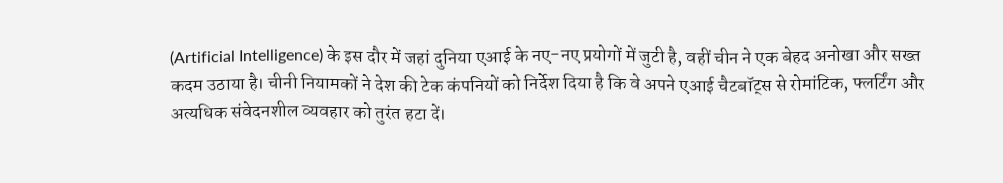(Artificial Intelligence) के इस दौर में जहां दुनिया एआई के नए-नए प्रयोगों में जुटी है, वहीं चीन ने एक बेहद अनोखा और सख्त कदम उठाया है। चीनी नियामकों ने देश की टेक कंपनियों को निर्देश दिया है कि वे अपने एआई चैटबॉट्स से रोमांटिक, फ्लर्टिंग और अत्यधिक संवेदनशील व्यवहार को तुरंत हटा दें।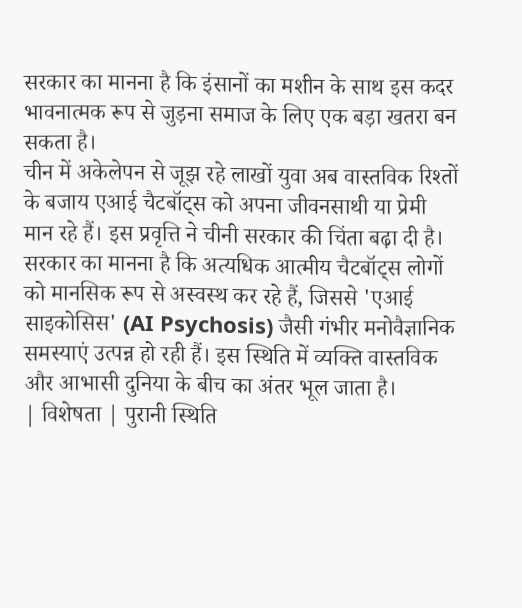सरकार का मानना है कि इंसानों का मशीन के साथ इस कदर भावनात्मक रूप से जुड़ना समाज के लिए एक बड़ा खतरा बन सकता है।
चीन में अकेलेपन से जूझ रहे लाखों युवा अब वास्तविक रिश्तों के बजाय एआई चैटबॉट्स को अपना जीवनसाथी या प्रेमी मान रहे हैं। इस प्रवृत्ति ने चीनी सरकार की चिंता बढ़ा दी है। सरकार का मानना है कि अत्यधिक आत्मीय चैटबॉट्स लोगों को मानसिक रूप से अस्वस्थ कर रहे हैं, जिससे 'एआई साइकोसिस' (AI Psychosis) जैसी गंभीर मनोवैज्ञानिक समस्याएं उत्पन्न हो रही हैं। इस स्थिति में व्यक्ति वास्तविक और आभासी दुनिया के बीच का अंतर भूल जाता है।
| विशेषता | पुरानी स्थिति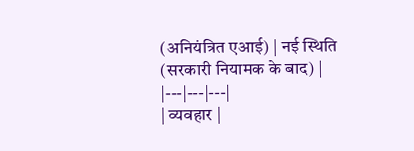(अनियंत्रित एआई) | नई स्थिति (सरकारी नियामक के बाद) |
|---|---|---|
| व्यवहार |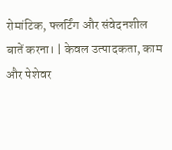रोमांटिक, फ्लर्टिंग और संवेदनशील बातें करना। | केवल उत्पादकता, काम और पेशेवर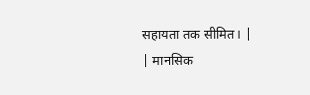सहायता तक सीमित। |
| मानसिक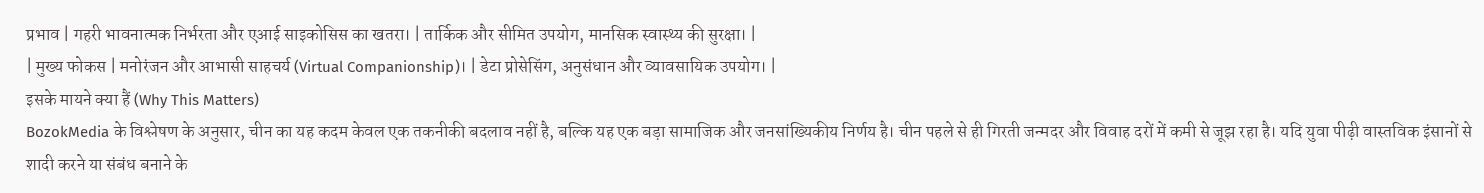प्रभाव | गहरी भावनात्मक निर्भरता और एआई साइकोसिस का खतरा। | तार्किक और सीमित उपयोग, मानसिक स्वास्थ्य की सुरक्षा। |
| मुख्य फोकस | मनोरंजन और आभासी साहचर्य (Virtual Companionship)। | डेटा प्रोसेसिंग, अनुसंधान और व्यावसायिक उपयोग। |
इसके मायने क्या हैं (Why This Matters)
BozokMedia के विश्लेषण के अनुसार, चीन का यह कदम केवल एक तकनीकी बदलाव नहीं है, बल्कि यह एक बड़ा सामाजिक और जनसांख्यिकीय निर्णय है। चीन पहले से ही गिरती जन्मदर और विवाह दरों में कमी से जूझ रहा है। यदि युवा पीढ़ी वास्तविक इंसानों से शादी करने या संबंध बनाने के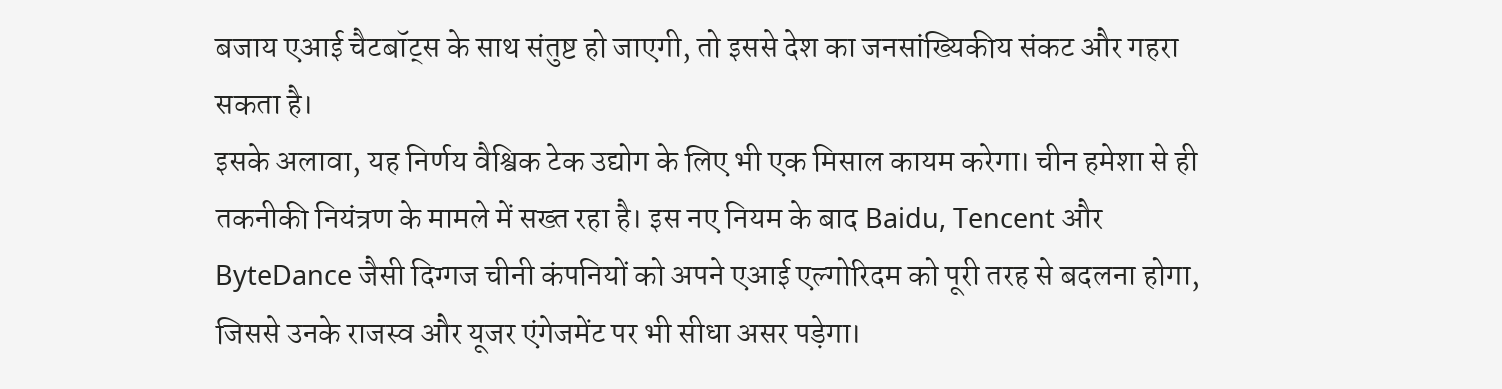बजाय एआई चैटबॉट्स के साथ संतुष्ट हो जाएगी, तो इससे देश का जनसांख्यिकीय संकट और गहरा सकता है।
इसके अलावा, यह निर्णय वैश्विक टेक उद्योग के लिए भी एक मिसाल कायम करेगा। चीन हमेशा से ही तकनीकी नियंत्रण के मामले में सख्त रहा है। इस नए नियम के बाद Baidu, Tencent और ByteDance जैसी दिग्गज चीनी कंपनियों को अपने एआई एल्गोरिदम को पूरी तरह से बदलना होगा, जिससे उनके राजस्व और यूजर एंगेजमेंट पर भी सीधा असर पड़ेगा।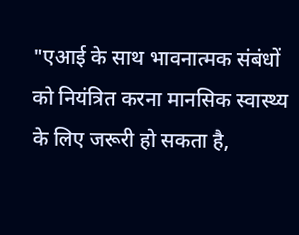"एआई के साथ भावनात्मक संबंधों को नियंत्रित करना मानसिक स्वास्थ्य के लिए जरूरी हो सकता है,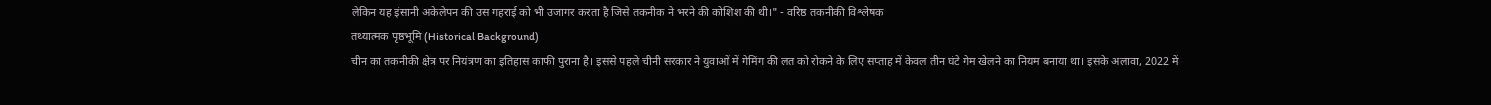लेकिन यह इंसानी अकेलेपन की उस गहराई को भी उजागर करता है जिसे तकनीक ने भरने की कोशिश की थी।" - वरिष्ठ तकनीकी विश्लेषक
तथ्यात्मक पृष्ठभूमि (Historical Background)
चीन का तकनीकी क्षेत्र पर नियंत्रण का इतिहास काफी पुराना है। इससे पहले चीनी सरकार ने युवाओं में गेमिंग की लत को रोकने के लिए सप्ताह में केवल तीन घंटे गेम खेलने का नियम बनाया था। इसके अलावा, 2022 में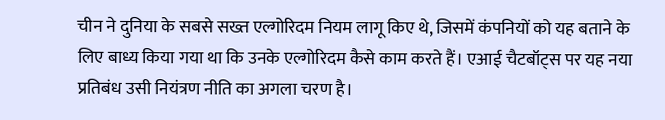चीन ने दुनिया के सबसे सख्त एल्गोरिदम नियम लागू किए थे, जिसमें कंपनियों को यह बताने के लिए बाध्य किया गया था कि उनके एल्गोरिदम कैसे काम करते हैं। एआई चैटबॉट्स पर यह नया प्रतिबंध उसी नियंत्रण नीति का अगला चरण है।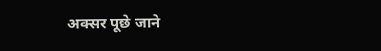अक्सर पूछे जाने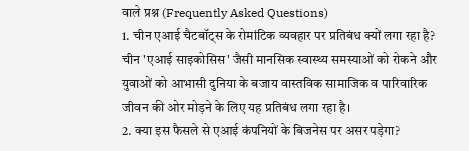वाले प्रश्न (Frequently Asked Questions)
1. चीन एआई चैटबॉट्स के रोमांटिक व्यवहार पर प्रतिबंध क्यों लगा रहा है?
चीन 'एआई साइकोसिस' जैसी मानसिक स्वास्थ्य समस्याओं को रोकने और युवाओं को आभासी दुनिया के बजाय वास्तविक सामाजिक व पारिवारिक जीवन की ओर मोड़ने के लिए यह प्रतिबंध लगा रहा है।
2. क्या इस फैसले से एआई कंपनियों के बिजनेस पर असर पड़ेगा?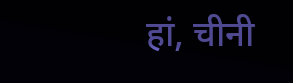हां, चीनी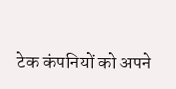टेक कंपनियों को अपने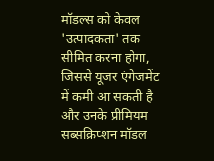मॉडल्स को केवल 'उत्पादकता' तक सीमित करना होगा, जिससे यूजर एंगेजमेंट में कमी आ सकती है और उनके प्रीमियम सब्सक्रिप्शन मॉडल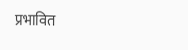प्रभावित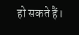हो सकते हैं।